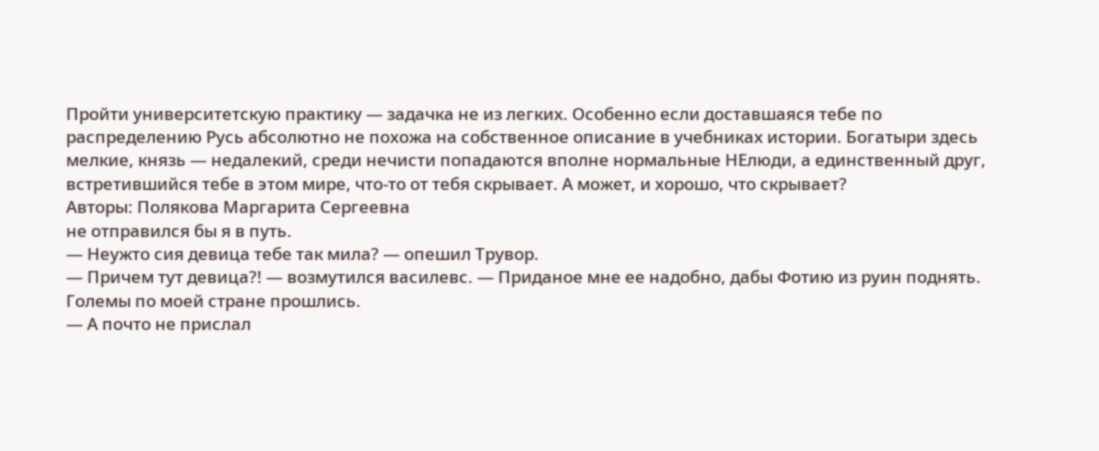Пройти университетскую практику — задачка не из легких. Особенно если доставшаяся тебе по распределению Русь абсолютно не похожа на собственное описание в учебниках истории. Богатыри здесь мелкие, князь — недалекий, среди нечисти попадаются вполне нормальные НЕлюди, а единственный друг, встретившийся тебе в этом мире, что-то от тебя скрывает. А может, и хорошо, что скрывает?
Авторы: Полякова Маргарита Сергеевна
не отправился бы я в путь.
— Неужто сия девица тебе так мила? — опешил Трувор.
— Причем тут девица?! — возмутился василевс. — Приданое мне ее надобно, дабы Фотию из руин поднять. Големы по моей стране прошлись.
— А почто не прислал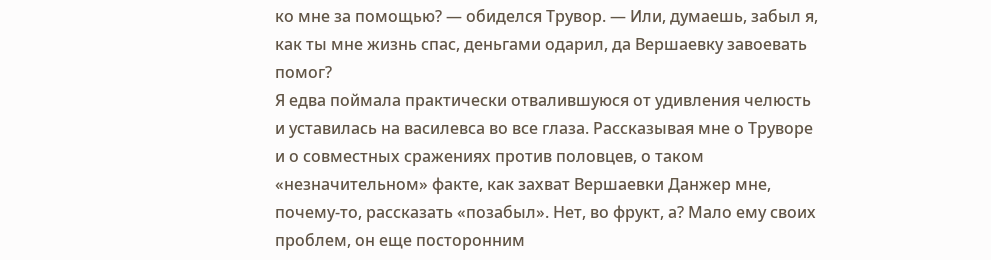ко мне за помощью? — обиделся Трувор. — Или, думаешь, забыл я, как ты мне жизнь спас, деньгами одарил, да Вершаевку завоевать помог?
Я едва поймала практически отвалившуюся от удивления челюсть и уставилась на василевса во все глаза. Рассказывая мне о Труворе и о совместных сражениях против половцев, о таком «незначительном» факте, как захват Вершаевки Данжер мне, почему-то, рассказать «позабыл». Нет, во фрукт, а? Мало ему своих проблем, он еще посторонним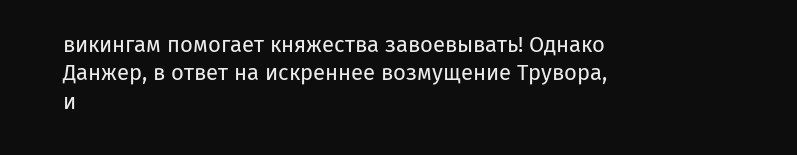викингам помогает княжества завоевывать! Однако Данжер, в ответ на искреннее возмущение Трувора, и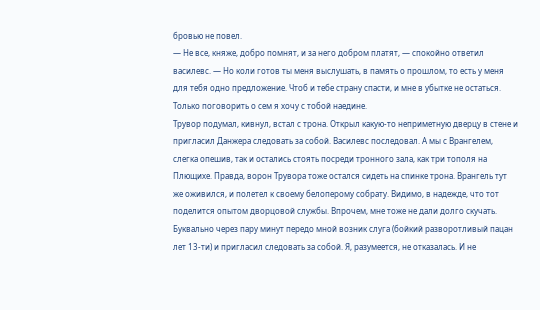бровью не повел.
— Не все, княже, добро помнят, и за него добром платят, — спокойно ответил василевс. — Но коли готов ты меня выслушать, в память о прошлом, то есть у меня для тебя одно предложение. Чтоб и тебе страну спасти, и мне в убытке не остаться. Только поговорить о сем я хочу с тобой наедине.
Трувор подумал, кивнул, встал с трона. Открыл какую-то неприметную дверцу в стене и пригласил Данжера следовать за собой. Василевс последовал. А мы с Врангелем, слегка опешив, так и остались стоять посреди тронного зала, как три тополя на Плющихе. Правда, ворон Трувора тоже остался сидеть на спинке трона. Врангель тут же оживился, и полетел к своему белоперому собрату. Видимо, в надежде, что тот поделится опытом дворцовой службы. Впрочем, мне тоже не дали долго скучать. Буквально через пару минут передо мной возник слуга (бойкий разворотливый пацан лет 13-ти) и пригласил следовать за собой. Я, разумеется, не отказалась. И не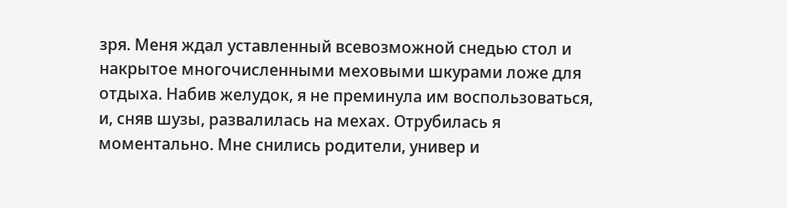зря. Меня ждал уставленный всевозможной снедью стол и накрытое многочисленными меховыми шкурами ложе для отдыха. Набив желудок, я не преминула им воспользоваться, и, сняв шузы, развалилась на мехах. Отрубилась я моментально. Мне снились родители, универ и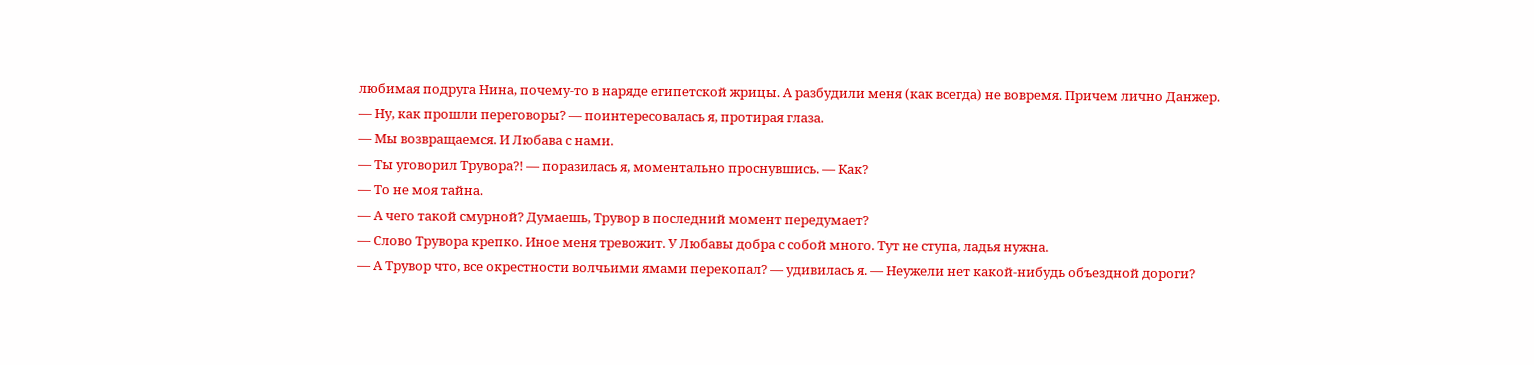любимая подруга Нина, почему-то в наряде египетской жрицы. А разбудили меня (как всегда) не вовремя. Причем лично Данжер.
— Ну, как прошли переговоры? — поинтересовалась я, протирая глаза.
— Мы возвращаемся. И Любава с нами.
— Ты уговорил Трувора?! — поразилась я, моментально проснувшись. — Как?
— То не моя тайна.
— А чего такой смурной? Думаешь, Трувор в последний момент передумает?
— Слово Трувора крепко. Иное меня тревожит. У Любавы добра с собой много. Тут не ступа, ладья нужна.
— А Трувор что, все окрестности волчьими ямами перекопал? — удивилась я. — Неужели нет какой-нибудь объездной дороги?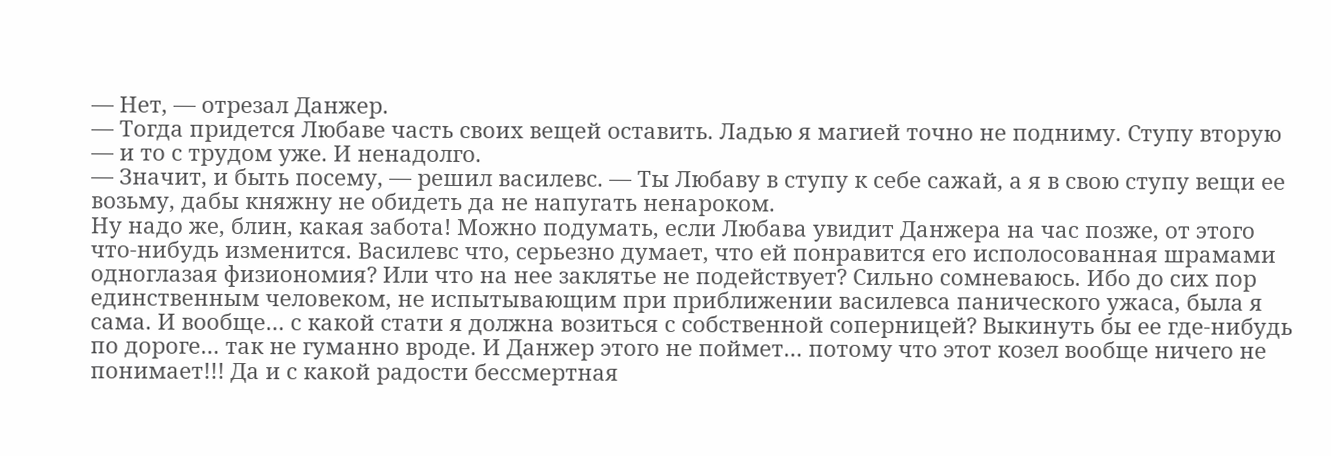— Нет, — отрезал Данжер.
— Тогда придется Любаве часть своих вещей оставить. Ладью я магией точно не подниму. Ступу вторую — и то с трудом уже. И ненадолго.
— Значит, и быть посему, — решил василевс. — Ты Любаву в ступу к себе сажай, а я в свою ступу вещи ее возьму, дабы княжну не обидеть да не напугать ненароком.
Ну надо же, блин, какая забота! Можно подумать, если Любава увидит Данжера на час позже, от этого что-нибудь изменится. Василевс что, серьезно думает, что ей понравится его исполосованная шрамами одноглазая физиономия? Или что на нее заклятье не подействует? Сильно сомневаюсь. Ибо до сих пор единственным человеком, не испытывающим при приближении василевса панического ужаса, была я сама. И вообще… с какой стати я должна возиться с собственной соперницей? Выкинуть бы ее где-нибудь по дороге… так не гуманно вроде. И Данжер этого не поймет… потому что этот козел вообще ничего не понимает!!! Да и с какой радости бессмертная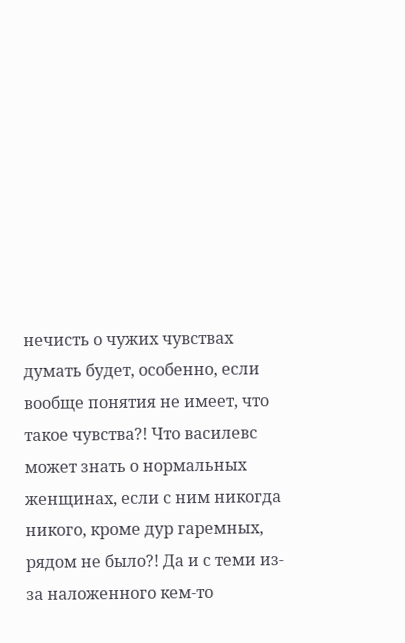нечисть о чужих чувствах думать будет, особенно, если вообще понятия не имеет, что такое чувства?! Что василевс может знать о нормальных женщинах, если с ним никогда никого, кроме дур гаремных, рядом не было?! Да и с теми из-за наложенного кем-то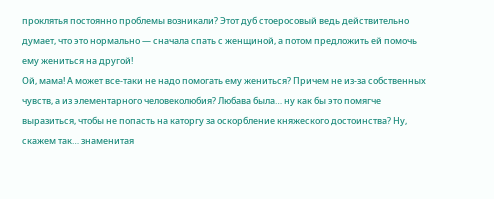проклятья постоянно проблемы возникали? Этот дуб стоеросовый ведь действительно думает, что это нормально — сначала спать с женщиной, а потом предложить ей помочь ему жениться на другой!
Ой, мама! А может все-таки не надо помогать ему жениться? Причем не из-за собственных чувств, а из элементарного человеколюбия? Любава была… ну как бы это помягче выразиться, чтобы не попасть на каторгу за оскорбление княжеского достоинства? Ну, скажем так… знаменитая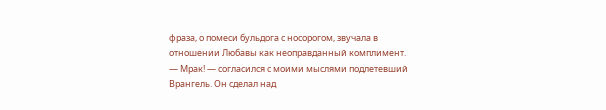фраза, о помеси бульдога с носорогом, звучала в отношении Любавы как неоправданный комплимент.
— Мрак! — согласился с моими мыслями подлетевший Врангель. Он сделал над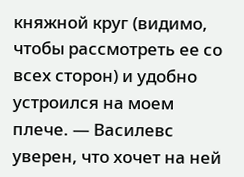княжной круг (видимо, чтобы рассмотреть ее со всех сторон) и удобно устроился на моем плече. — Василевс уверен, что хочет на ней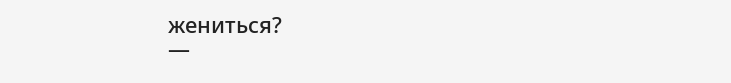жениться?
—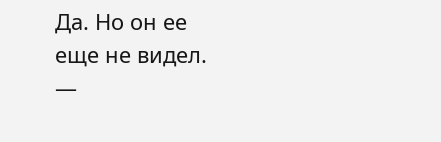Да. Но он ее еще не видел.
—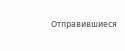Отправившиеся